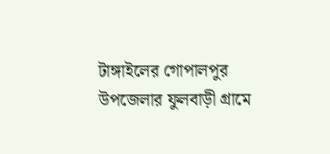টাঙ্গাইলের গোপালপুর উপজেলার ফুলবাড়ী গ্রামে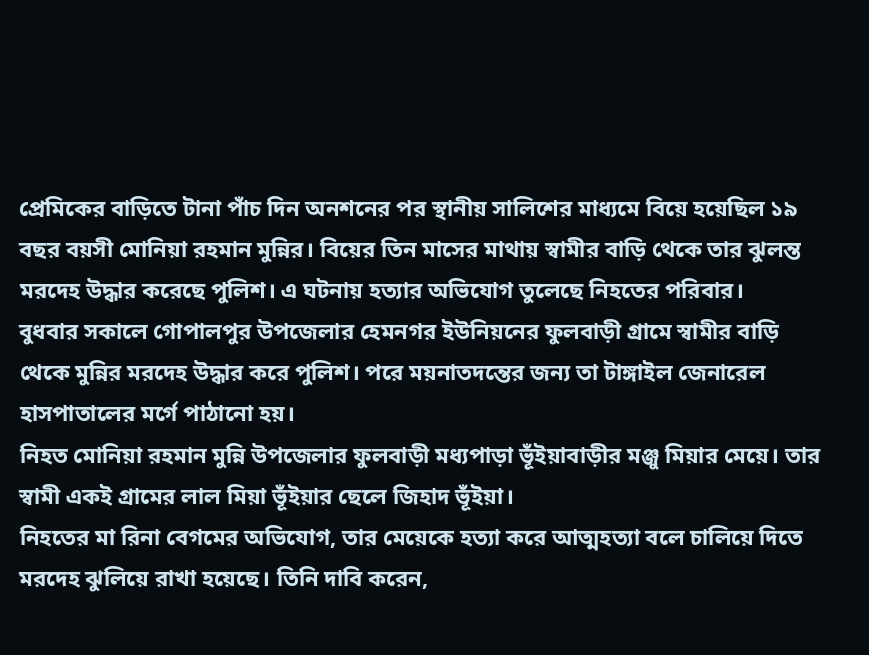প্রেমিকের বাড়িতে টানা পাঁচ দিন অনশনের পর স্থানীয় সালিশের মাধ্যমে বিয়ে হয়েছিল ১৯ বছর বয়সী মোনিয়া রহমান মুন্নির। বিয়ের তিন মাসের মাথায় স্বামীর বাড়ি থেকে তার ঝুলন্ত মরদেহ উদ্ধার করেছে পুলিশ। এ ঘটনায় হত্যার অভিযোগ তুলেছে নিহতের পরিবার।
বুধবার সকালে গোপালপুর উপজেলার হেমনগর ইউনিয়নের ফুলবাড়ী গ্রামে স্বামীর বাড়ি থেকে মুন্নির মরদেহ উদ্ধার করে পুলিশ। পরে ময়নাতদন্তের জন্য তা টাঙ্গাইল জেনারেল হাসপাতালের মর্গে পাঠানো হয়।
নিহত মোনিয়া রহমান মুন্নি উপজেলার ফুলবাড়ী মধ্যপাড়া ভূঁইয়াবাড়ীর মঞ্জু মিয়ার মেয়ে। তার স্বামী একই গ্রামের লাল মিয়া ভূঁইয়ার ছেলে জিহাদ ভূঁইয়া।
নিহতের মা রিনা বেগমের অভিযোগ, তার মেয়েকে হত্যা করে আত্মহত্যা বলে চালিয়ে দিতে মরদেহ ঝুলিয়ে রাখা হয়েছে। তিনি দাবি করেন,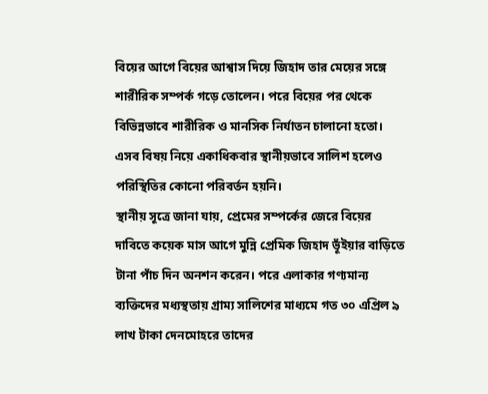বিয়ের আগে বিয়ের আশ্বাস দিয়ে জিহাদ তার মেয়ের সঙ্গে শারীরিক সম্পর্ক গড়ে তোলেন। পরে বিয়ের পর থেকে বিভিন্নভাবে শারীরিক ও মানসিক নির্যাতন চালানো হতো। এসব বিষয় নিয়ে একাধিকবার স্থানীয়ভাবে সালিশ হলেও পরিস্থিতির কোনো পরিবর্তন হয়নি।
স্থানীয় সূত্রে জানা যায়, প্রেমের সম্পর্কের জেরে বিয়ের দাবিতে কয়েক মাস আগে মুন্নি প্রেমিক জিহাদ ভূঁইয়ার বাড়িতে টানা পাঁচ দিন অনশন করেন। পরে এলাকার গণ্যমান্য ব্যক্তিদের মধ্যস্থতায় গ্রাম্য সালিশের মাধ্যমে গত ৩০ এপ্রিল ৯ লাখ টাকা দেনমোহরে তাদের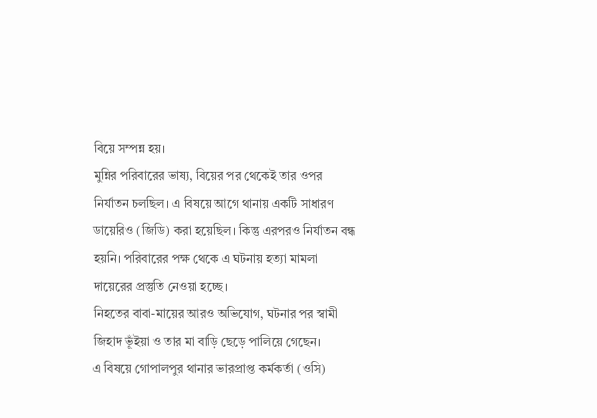বিয়ে সম্পন্ন হয়।
মুন্নির পরিবারের ভাষ্য, বিয়ের পর থেকেই তার ওপর নির্যাতন চলছিল। এ বিষয়ে আগে থানায় একটি সাধারণ ডায়েরিও (জিডি) করা হয়েছিল। কিন্তু এরপরও নির্যাতন বন্ধ হয়নি। পরিবারের পক্ষ থেকে এ ঘটনায় হত্যা মামলা দায়েরের প্রস্তুতি নেওয়া হচ্ছে।
নিহতের বাবা-মায়ের আরও অভিযোগ, ঘটনার পর স্বামী জিহাদ ভূঁইয়া ও তার মা বাড়ি ছেড়ে পালিয়ে গেছেন।
এ বিষয়ে গোপালপুর থানার ভারপ্রাপ্ত কর্মকর্তা (ওসি)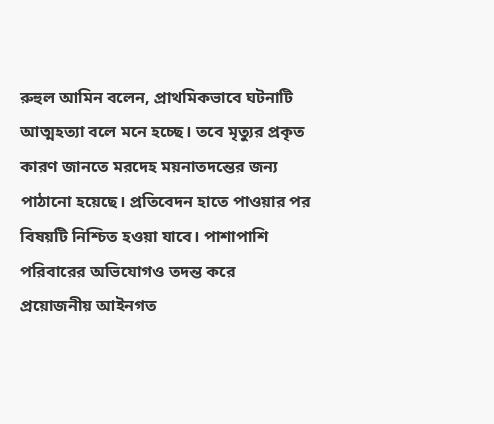রুহুল আমিন বলেন, প্রাথমিকভাবে ঘটনাটি আত্মহত্যা বলে মনে হচ্ছে। তবে মৃত্যুর প্রকৃত কারণ জানতে মরদেহ ময়নাতদন্তের জন্য পাঠানো হয়েছে। প্রতিবেদন হাতে পাওয়ার পর বিষয়টি নিশ্চিত হওয়া যাবে। পাশাপাশি পরিবারের অভিযোগও তদন্ত করে প্রয়োজনীয় আইনগত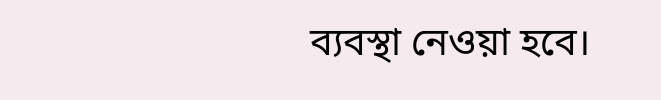ব্যবস্থা নেওয়া হবে।